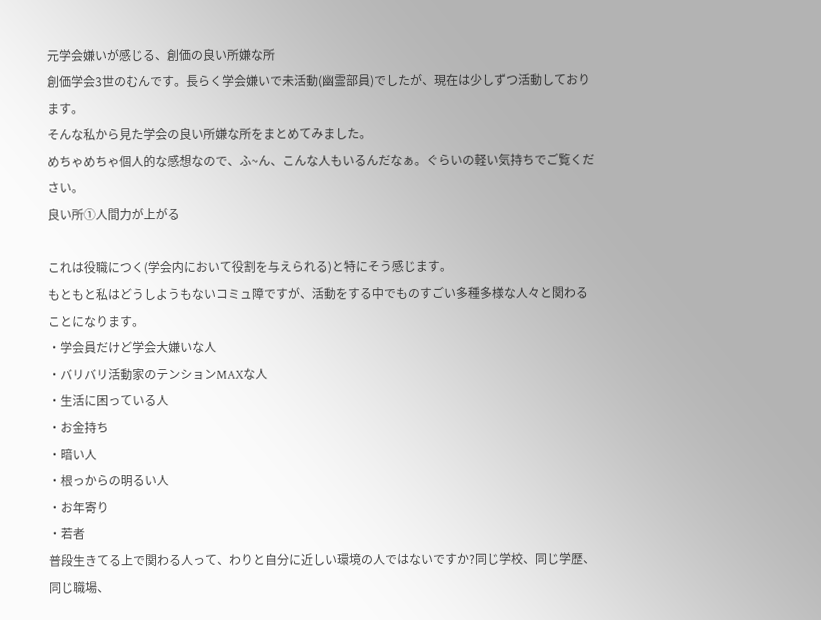元学会嫌いが感じる、創価の良い所嫌な所
創価学会3世のむんです。長らく学会嫌いで未活動(幽霊部員)でしたが、現在は少しずつ活動しております。
そんな私から見た学会の良い所嫌な所をまとめてみました。
めちゃめちゃ個人的な感想なので、ふ~ん、こんな人もいるんだなぁ。ぐらいの軽い気持ちでご覧ください。
良い所①人間力が上がる

これは役職につく(学会内において役割を与えられる)と特にそう感じます。
もともと私はどうしようもないコミュ障ですが、活動をする中でものすごい多種多様な人々と関わることになります。
・学会員だけど学会大嫌いな人
・バリバリ活動家のテンションMAXな人
・生活に困っている人
・お金持ち
・暗い人
・根っからの明るい人
・お年寄り
・若者
普段生きてる上で関わる人って、わりと自分に近しい環境の人ではないですか?同じ学校、同じ学歴、同じ職場、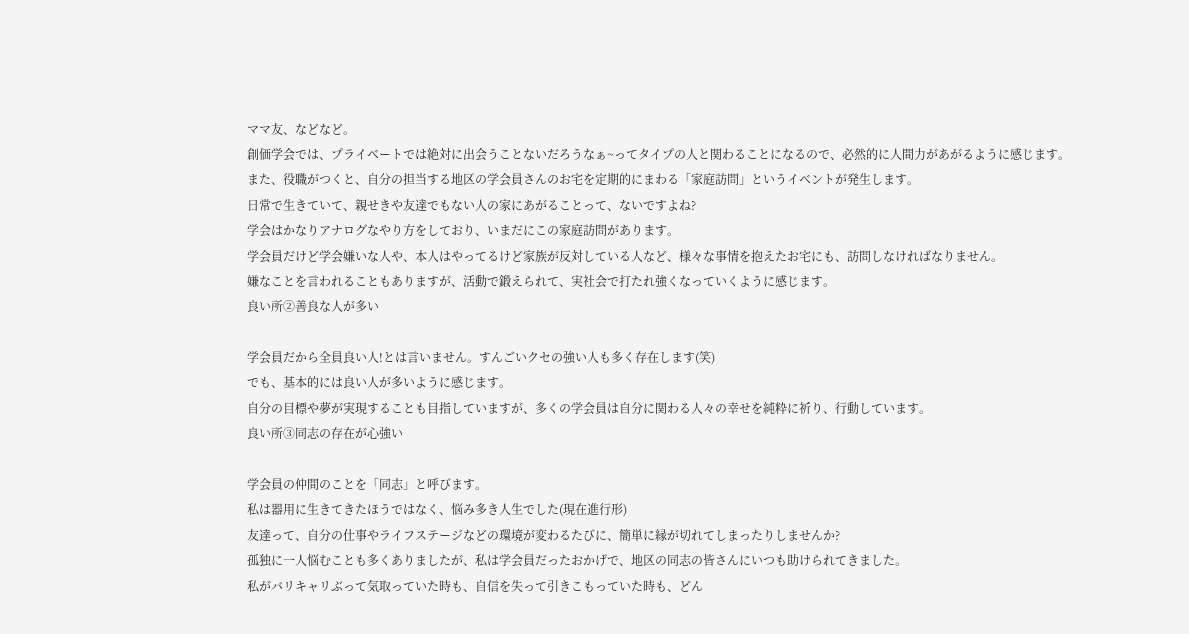ママ友、などなど。
創価学会では、プライベートでは絶対に出会うことないだろうなぁ~ってタイプの人と関わることになるので、必然的に人間力があがるように感じます。
また、役職がつくと、自分の担当する地区の学会員さんのお宅を定期的にまわる「家庭訪問」というイベントが発生します。
日常で生きていて、親せきや友達でもない人の家にあがることって、ないですよね?
学会はかなりアナログなやり方をしており、いまだにこの家庭訪問があります。
学会員だけど学会嫌いな人や、本人はやってるけど家族が反対している人など、様々な事情を抱えたお宅にも、訪問しなければなりません。
嫌なことを言われることもありますが、活動で鍛えられて、実社会で打たれ強くなっていくように感じます。
良い所②善良な人が多い

学会員だから全員良い人!とは言いません。すんごいクセの強い人も多く存在します(笑)
でも、基本的には良い人が多いように感じます。
自分の目標や夢が実現することも目指していますが、多くの学会員は自分に関わる人々の幸せを純粋に祈り、行動しています。
良い所③同志の存在が心強い

学会員の仲間のことを「同志」と呼びます。
私は器用に生きてきたほうではなく、悩み多き人生でした(現在進行形)
友達って、自分の仕事やライフステージなどの環境が変わるたびに、簡単に縁が切れてしまったりしませんか?
孤独に一人悩むことも多くありましたが、私は学会員だったおかげで、地区の同志の皆さんにいつも助けられてきました。
私がバリキャリぶって気取っていた時も、自信を失って引きこもっていた時も、どん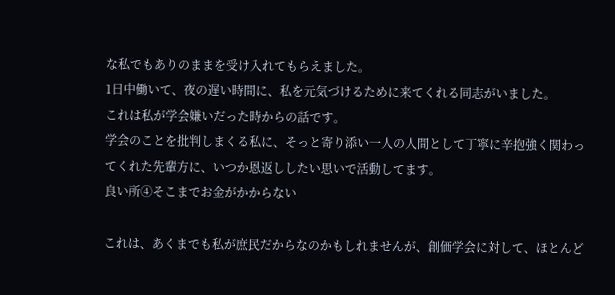な私でもありのままを受け入れてもらえました。
1日中働いて、夜の遅い時間に、私を元気づけるために来てくれる同志がいました。
これは私が学会嫌いだった時からの話です。
学会のことを批判しまくる私に、そっと寄り添い一人の人間として丁寧に辛抱強く関わってくれた先輩方に、いつか恩返ししたい思いで活動してます。
良い所④そこまでお金がかからない

これは、あくまでも私が庶民だからなのかもしれませんが、創価学会に対して、ほとんど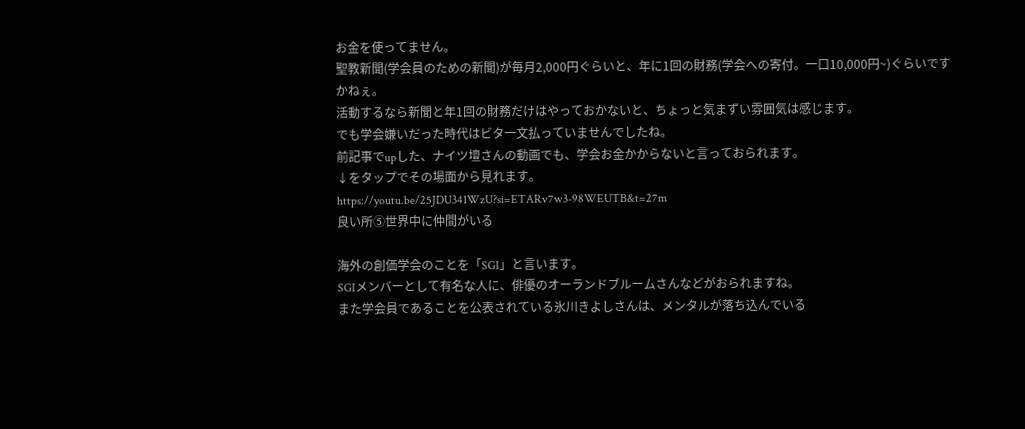お金を使ってません。
聖教新聞(学会員のための新聞)が毎月2,000円ぐらいと、年に1回の財務(学会への寄付。一口10,000円~)ぐらいですかねぇ。
活動するなら新聞と年1回の財務だけはやっておかないと、ちょっと気まずい雰囲気は感じます。
でも学会嫌いだった時代はビタ一文払っていませんでしたね。
前記事でupした、ナイツ壇さんの動画でも、学会お金かからないと言っておられます。
↓をタップでその場面から見れます。
https://youtu.be/25JDU341WzU?si=ETARv7w3-98WEUTB&t=27m
良い所⑤世界中に仲間がいる

海外の創価学会のことを「SGI」と言います。
SGIメンバーとして有名な人に、俳優のオーランドブルームさんなどがおられますね。
また学会員であることを公表されている氷川きよしさんは、メンタルが落ち込んでいる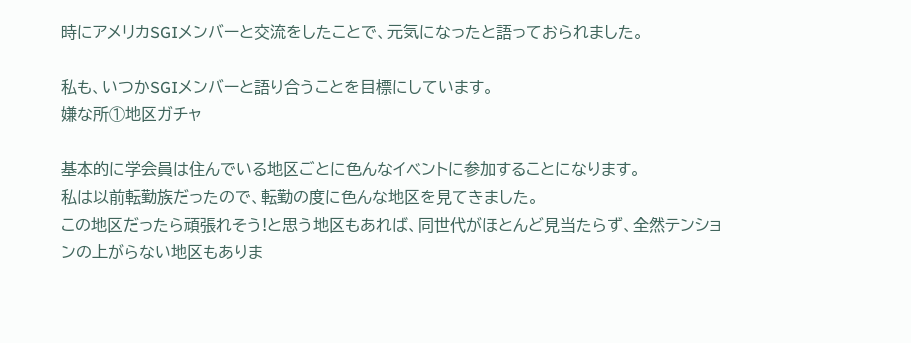時にアメリカSGIメンバーと交流をしたことで、元気になったと語っておられました。

私も、いつかSGIメンバーと語り合うことを目標にしています。
嫌な所①地区ガチャ

基本的に学会員は住んでいる地区ごとに色んなイベントに参加することになります。
私は以前転勤族だったので、転勤の度に色んな地区を見てきました。
この地区だったら頑張れそう!と思う地区もあれば、同世代がほとんど見当たらず、全然テンションの上がらない地区もありま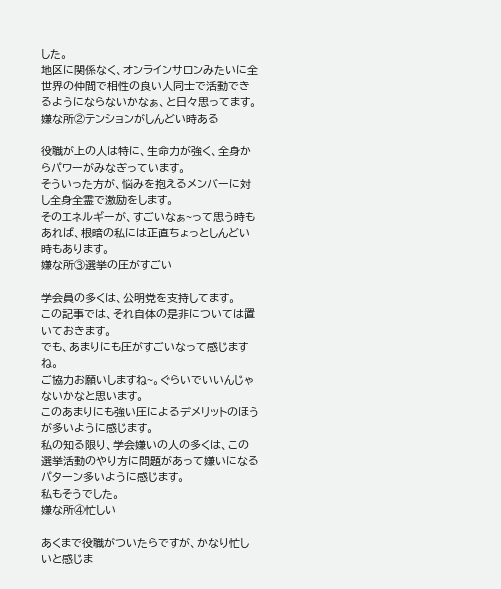した。
地区に関係なく、オンラインサロンみたいに全世界の仲間で相性の良い人同士で活動できるようにならないかなぁ、と日々思ってます。
嫌な所②テンションがしんどい時ある

役職が上の人は特に、生命力が強く、全身からパワーがみなぎっています。
そういった方が、悩みを抱えるメンバーに対し全身全霊で激励をします。
そのエネルギーが、すごいなぁ~って思う時もあれば、根暗の私には正直ちょっとしんどい時もあります。
嫌な所③選挙の圧がすごい

学会員の多くは、公明党を支持してます。
この記事では、それ自体の是非については置いておきます。
でも、あまりにも圧がすごいなって感じますね。
ご協力お願いしますね~。ぐらいでいいんじゃないかなと思います。
このあまりにも強い圧によるデメリットのほうが多いように感じます。
私の知る限り、学会嫌いの人の多くは、この選挙活動のやり方に問題があって嫌いになるパターン多いように感じます。
私もそうでした。
嫌な所④忙しい

あくまで役職がついたらですが、かなり忙しいと感じま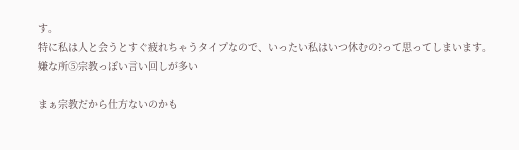す。
特に私は人と会うとすぐ疲れちゃうタイプなので、いったい私はいつ休むの?って思ってしまいます。
嫌な所⑤宗教っぽい言い回しが多い

まぁ宗教だから仕方ないのかも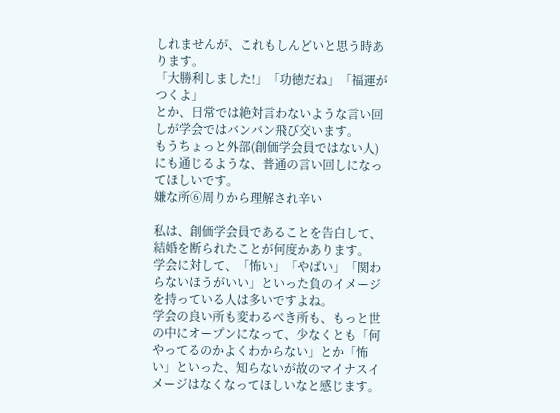しれませんが、これもしんどいと思う時あります。
「大勝利しました!」「功徳だね」「福運がつくよ」
とか、日常では絶対言わないような言い回しが学会ではバンバン飛び交います。
もうちょっと外部(創価学会員ではない人)にも通じるような、普通の言い回しになってほしいです。
嫌な所⑥周りから理解され辛い

私は、創価学会員であることを告白して、結婚を断られたことが何度かあります。
学会に対して、「怖い」「やばい」「関わらないほうがいい」といった負のイメージを持っている人は多いですよね。
学会の良い所も変わるべき所も、もっと世の中にオープンになって、少なくとも「何やってるのかよくわからない」とか「怖い」といった、知らないが故のマイナスイメージはなくなってほしいなと感じます。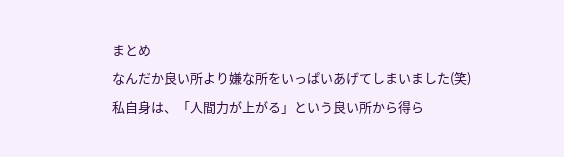まとめ
なんだか良い所より嫌な所をいっぱいあげてしまいました(笑)
私自身は、「人間力が上がる」という良い所から得ら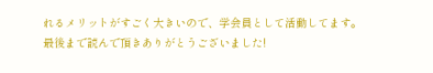れるメリットがすごく大きいので、学会員として活動してます。
最後まで読んで頂きありがとうございました!